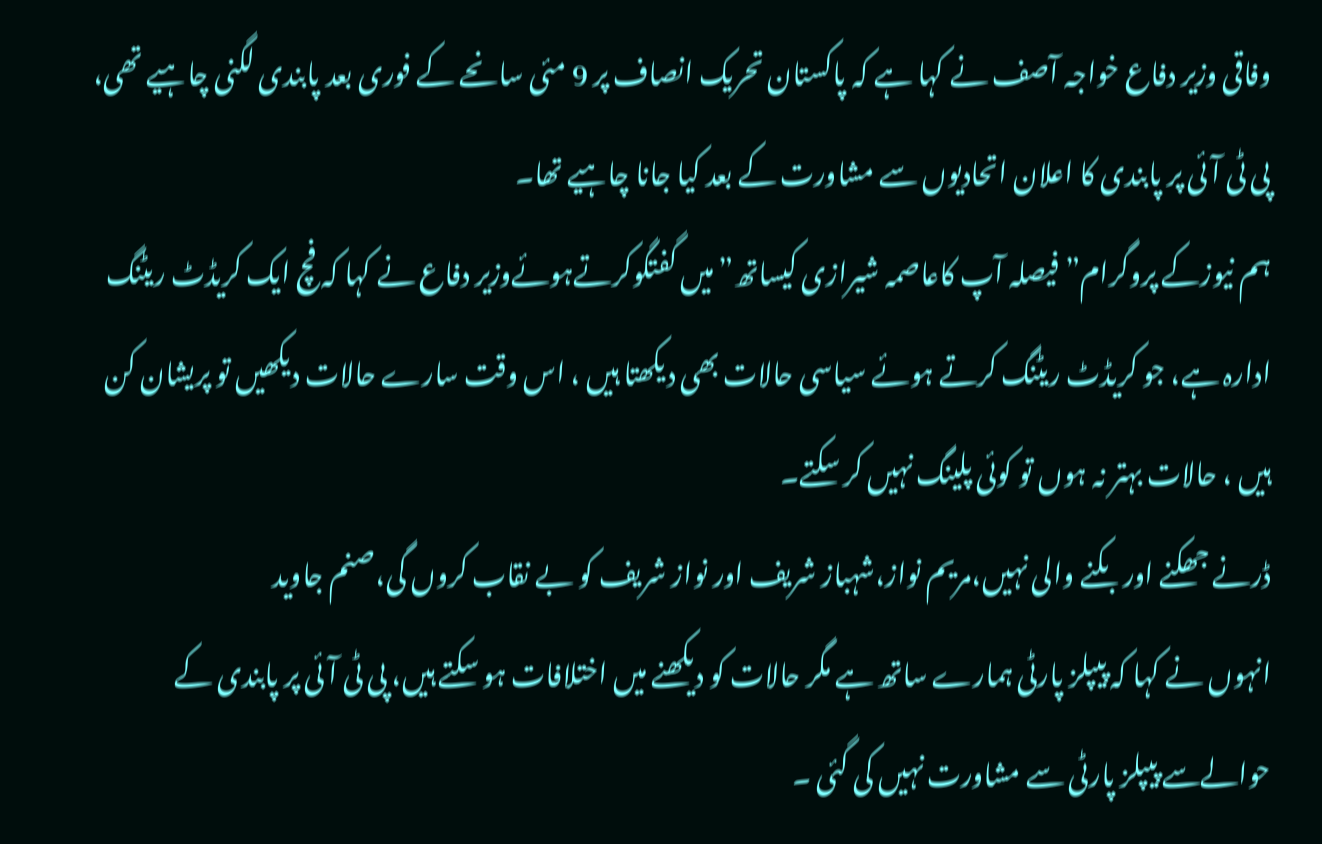وفاقی وزیر دفاع خواجہ آصف نے کہا ہے کہ پاکستان تحریک انصاف پر 9 مئی سانحے کے فوری بعد پابندی لگنی چاہیے تھی، پی ٹی آئی پر پابندی کا اعلان اتحادیوں سے مشاورت کے بعد کیا جانا چاہیے تھا۔
ہم نیوزکے پروگرام” فیصلہ آپ کاعاصمہ شیرازی کیساتھ”میں گفتگوکرتےہوئےوزیر دفاع نے کہا کہ فچ ایک کریڈٹ ریٹنگ ادارہ ہے، جو کریڈٹ ریٹنگ کرتے ہوئے سیاسی حالات بھی دیکھتا ہیں ، اس وقت سارے حالات دیکھیں تو پریشان کن ہیں ، حالات بہتر نہ ہوں تو کوئی پلینگ نہیں کر سکتے۔
ڈرنے جھکنے اور بکنے والی نہیں،مریم نواز،شہباز شریف اور نواز شریف کو بے نقاب کروں گی،صنم جاوید
انہوں نے کہا کہ پیپلز پارٹی ہمارے ساتھ ہے مگر حالات کو دیکھنے میں اختلافات ہو سکتے ہیں، پی ٹی آئی پر پابندی کے حوالےسے پیپلز پارٹی سے مشاورت نہیں کی گئی ۔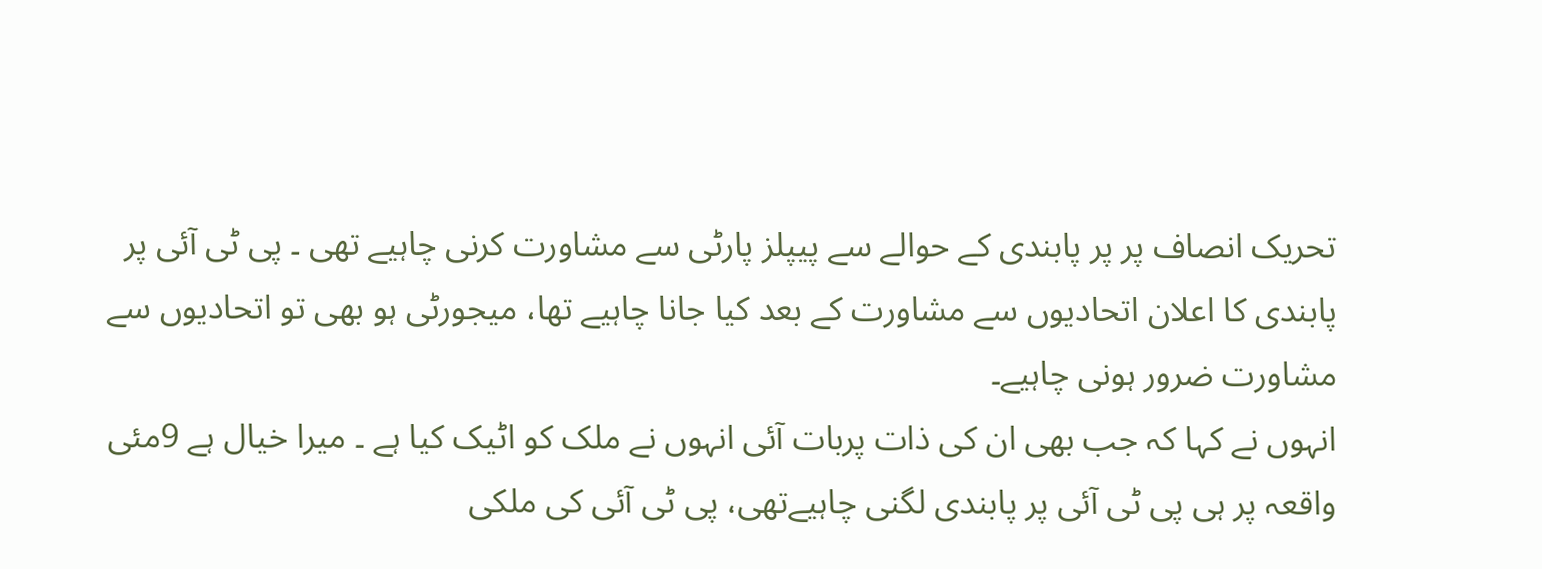تحریک انصاف پر پر پابندی کے حوالے سے پیپلز پارٹی سے مشاورت کرنی چاہیے تھی ۔ پی ٹی آئی پر پابندی کا اعلان اتحادیوں سے مشاورت کے بعد کیا جانا چاہیے تھا، میجورٹی ہو بھی تو اتحادیوں سے مشاورت ضرور ہونی چاہیے۔
انہوں نے کہا کہ جب بھی ان کی ذات پربات آئی انہوں نے ملک کو اٹیک کیا ہے ۔ میرا خیال ہے 9مئی واقعہ پر ہی پی ٹی آئی پر پابندی لگنی چاہیےتھی، پی ٹی آئی کی ملکی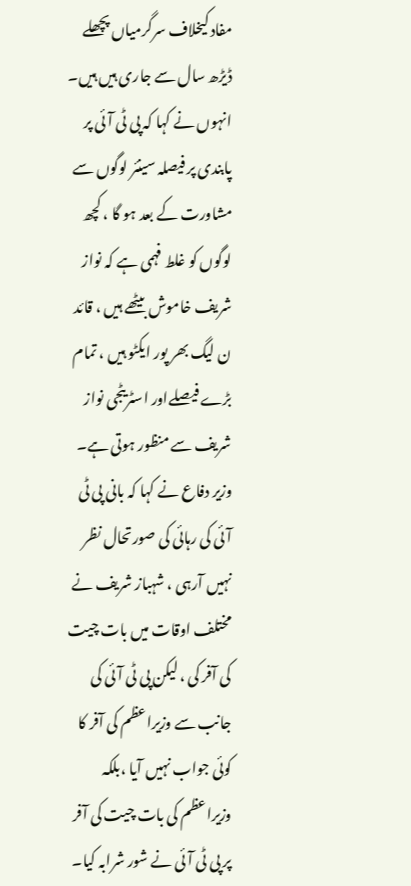مفاد کیخلاف سرگرمیاں پچھلے ڈیڑھ سال سے جاری ہیں ہیں۔
انہوں نے کہا کہ پی ٹی آئی پر پابندی پر فیصلہ سینئر لوگوں سے مشاورت کے بعد ہو گا ، کچھ لوگوں کو غلط فہمی ہے کہ نواز شریف خاموش بیٹھے ہیں ، قائد ن لیگ بھر پور ایکٹو ہیں ، تمام بڑے فیصلےاور اسٹریٹجی نواز شریف سے منظور ہوتی ہے۔
وزیر دفاع نے کہا کہ بانی پی ٹی آئی کی رہائی کی صورتحال نظر نہیں آرہی ، شہباز شریف نے مختلف اوقات میں بات چیت کی آفر کی ، لیکن پی ٹی آئی کی جانب سے وزیراعظم کی آفر کا کوئی جواب نہیں آیا ،بلکہ وزیراعظم کی بات چیت کی آفر پر پی ٹی آئی نے شور شرابہ کیا۔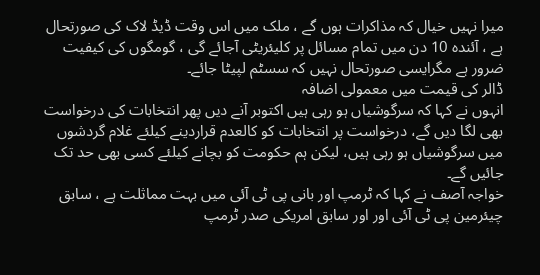میرا نہیں خیال کہ مذاکرات ہوں گے ، ملک میں اس وقت ڈیڈ لاک کی صورتحال ہے ، آئندہ 10 دن میں تمام مسائل پر کلیئریٹی آجائے گی ، گومگوں کی کیفیت ضرور ہے مگرایسی صورتحال نہیں کہ سسٹم لپیٹا جائے۔
ڈالر کی قیمت میں معمولی اضافہ
انہوں نے کہا کہ سرگوشیاں ہو رہی ہیں اکتوبر آنے دیں پھر انتخابات کی درخواست بھی لگا دیں گے، درخواست پر انتخابات کو کالعدم قراردینے کیلئے غلام گردشوں میں سرگوشیاں ہو رہی ہیں، لیکن ہم حکومت کو بچانے کیلئے کسی بھی حد تک جائیں گے۔
خواجہ آصف نے کہا کہ ٹرمپ اور بانی پی ٹی آئی میں بہت مماثلت ہے ، سابق چیئرمین پی ٹی آئی اور اور سابق امریکی صدر ٹرمپ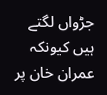جڑواں لگتے ہیں کیونکہ عمران خان پر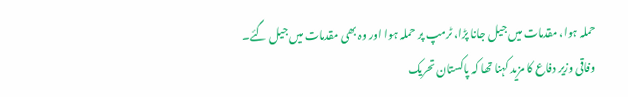حملہ ہوا، مقدمات میں جیل جانا پڑا، ٹرمپ پر حملہ ہوا اور وہ بھی مقدمات میں جیل گئے۔
وفاقی وزیر دفاع کا مزید کہنا تھا کہ پاکستان تحریک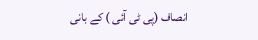انصاف (پی ٹی آئی ) کے بانی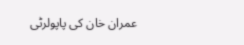عمران خان کی پاپولرٹی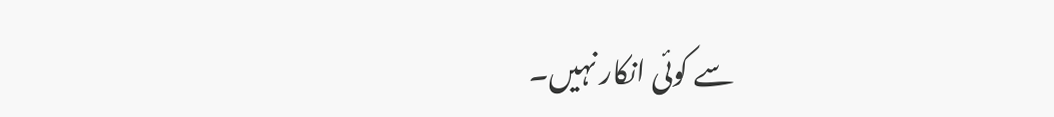سے کوئی انکار نہیں۔